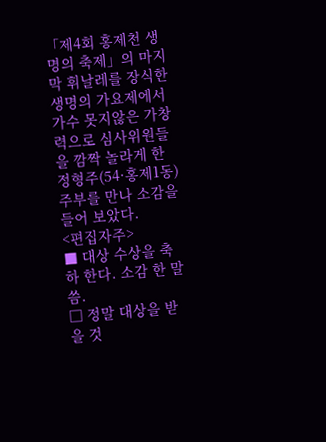「제4회 홍제천 생명의 축제」의 마지막 휘날레를 장식한 생명의 가요제에서 가수 못지않은 가창력으로 심사위원들을 깜짝 놀라게 한 정형주(54·홍제1동) 주부를 만나 소감을 들어 보았다.
<편집자주>
■ 대상 수상을 축하 한다. 소감 한 말씀.
□ 정말 대상을 받을 것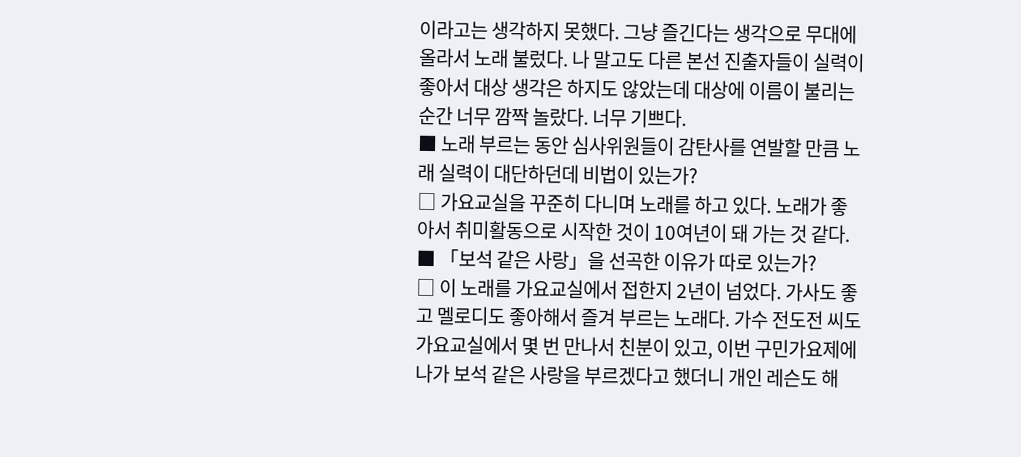이라고는 생각하지 못했다. 그냥 즐긴다는 생각으로 무대에 올라서 노래 불렀다. 나 말고도 다른 본선 진출자들이 실력이 좋아서 대상 생각은 하지도 않았는데 대상에 이름이 불리는 순간 너무 깜짝 놀랐다. 너무 기쁘다.
■ 노래 부르는 동안 심사위원들이 감탄사를 연발할 만큼 노래 실력이 대단하던데 비법이 있는가?
□ 가요교실을 꾸준히 다니며 노래를 하고 있다. 노래가 좋아서 취미활동으로 시작한 것이 10여년이 돼 가는 것 같다.
■ 「보석 같은 사랑」을 선곡한 이유가 따로 있는가?
□ 이 노래를 가요교실에서 접한지 2년이 넘었다. 가사도 좋고 멜로디도 좋아해서 즐겨 부르는 노래다. 가수 전도전 씨도 가요교실에서 몇 번 만나서 친분이 있고, 이번 구민가요제에 나가 보석 같은 사랑을 부르겠다고 했더니 개인 레슨도 해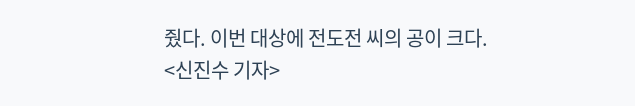줬다. 이번 대상에 전도전 씨의 공이 크다.
<신진수 기자>